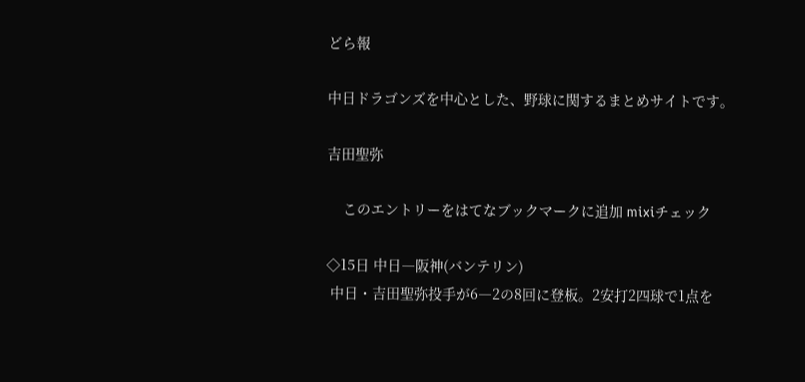どら報

中日ドラゴンズを中心とした、野球に関するまとめサイトです。

吉田聖弥

    このエントリーをはてなブックマークに追加 mixiチェック

◇15日 中日―阪神(バンテリン)
 中日・吉田聖弥投手が6―2の8回に登板。2安打2四球で1点を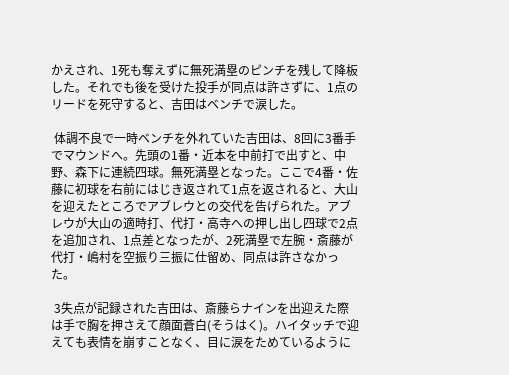かえされ、1死も奪えずに無死満塁のピンチを残して降板した。それでも後を受けた投手が同点は許さずに、1点のリードを死守すると、吉田はベンチで涙した。

 体調不良で一時ベンチを外れていた吉田は、8回に3番手でマウンドへ。先頭の1番・近本を中前打で出すと、中野、森下に連続四球。無死満塁となった。ここで4番・佐藤に初球を右前にはじき返されて1点を返されると、大山を迎えたところでアブレウとの交代を告げられた。アブレウが大山の適時打、代打・高寺への押し出し四球で2点を追加され、1点差となったが、2死満塁で左腕・斎藤が代打・嶋村を空振り三振に仕留め、同点は許さなかった。

 3失点が記録された吉田は、斎藤らナインを出迎えた際は手で胸を押さえて顔面蒼白(そうはく)。ハイタッチで迎えても表情を崩すことなく、目に涙をためているように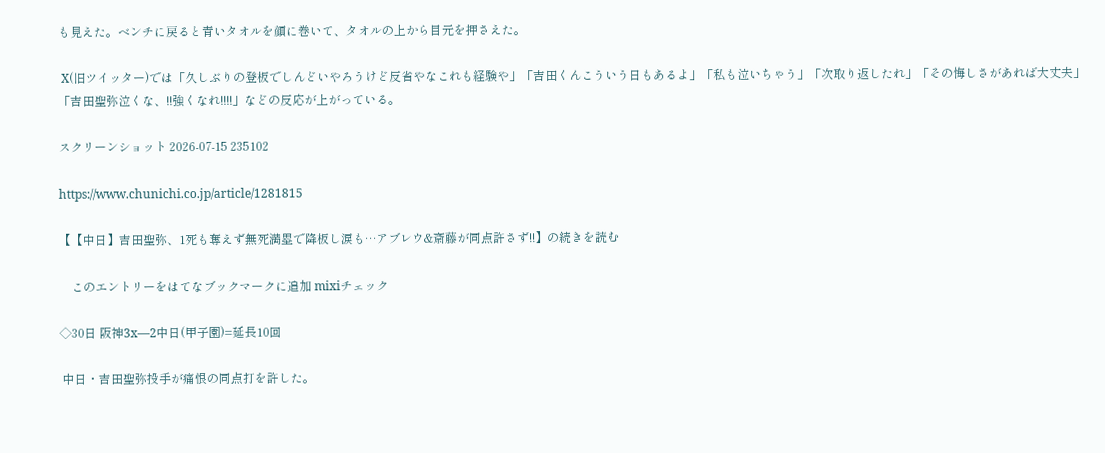も見えた。ベンチに戻ると青いタオルを顔に巻いて、タオルの上から目元を押さえた。

 X(旧ツイッター)では「久しぶりの登板でしんどいやろうけど反省やなこれも経験や」「吉田くんこういう日もあるよ」「私も泣いちゃう」「次取り返したれ」「その悔しさがあれば大丈夫」「吉田聖弥泣くな、!!強くなれ!!!!」などの反応が上がっている。

スクリーンショット 2026-07-15 235102

https://www.chunichi.co.jp/article/1281815

【【中日】吉田聖弥、1死も奪えず無死満塁で降板し涙も…アブレウ&斎藤が同点許さず!!】の続きを読む

    このエントリーをはてなブックマークに追加 mixiチェック

◇30日 阪神3x―2中日(甲子園)=延長10回

 中日・吉田聖弥投手が痛恨の同点打を許した。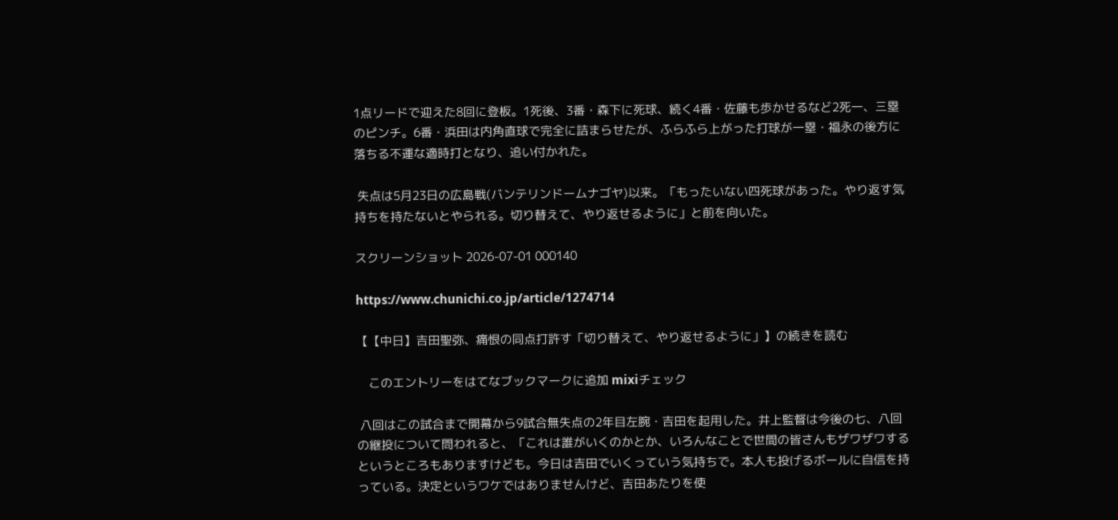1点リードで迎えた8回に登板。1死後、3番・森下に死球、続く4番・佐藤も歩かせるなど2死一、三塁のピンチ。6番・浜田は内角直球で完全に詰まらせたが、ふらふら上がった打球が一塁・福永の後方に落ちる不運な適時打となり、追い付かれた。

 失点は5月23日の広島戦(バンテリンドームナゴヤ)以来。「もったいない四死球があった。やり返す気持ちを持たないとやられる。切り替えて、やり返せるように」と前を向いた。

スクリーンショット 2026-07-01 000140

https://www.chunichi.co.jp/article/1274714

【【中日】吉田聖弥、痛恨の同点打許す「切り替えて、やり返せるように」】の続きを読む

    このエントリーをはてなブックマークに追加 mixiチェック

 八回はこの試合まで開幕から9試合無失点の2年目左腕・吉田を起用した。井上監督は今後の七、八回の継投について問われると、「これは誰がいくのかとか、いろんなことで世間の皆さんもザワザワするというところもありますけども。今日は吉田でいくっていう気持ちで。本人も投げるボールに自信を持っている。決定というワケではありませんけど、吉田あたりを使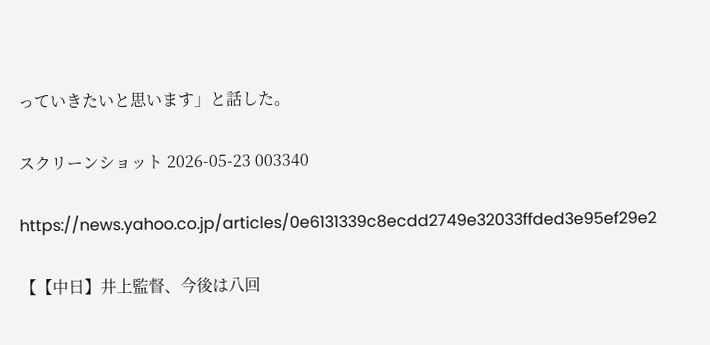っていきたいと思います」と話した。

スクリーンショット 2026-05-23 003340

https://news.yahoo.co.jp/articles/0e6131339c8ecdd2749e32033ffded3e95ef29e2

【【中日】井上監督、今後は八回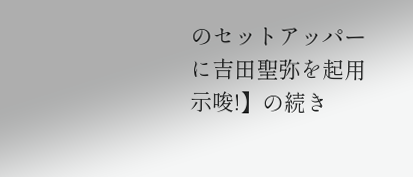のセットアッパーに吉田聖弥を起用示唆!】の続き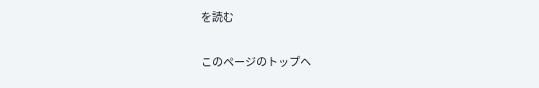を読む

このページのトップヘ